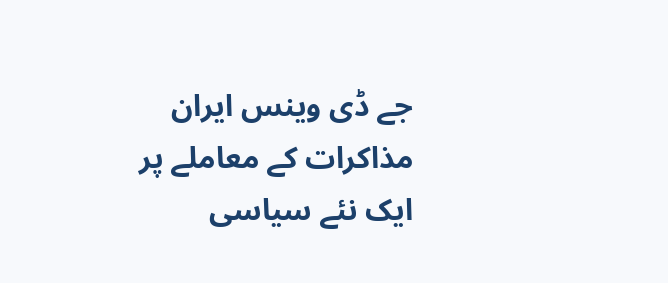جے ڈی وینس ایران مذاکرات کے معاملے پر ایک نئے سیاسی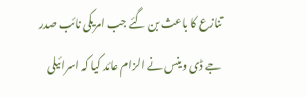تنازع کا باعث بن گئے جب امریکی نائب صدر جے ڈی وینس نے الزام عائد کیا کہ اسرائیلی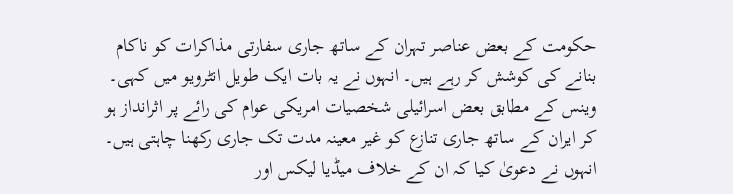حکومت کے بعض عناصر تہران کے ساتھ جاری سفارتی مذاکرات کو ناکام بنانے کی کوشش کر رہے ہیں۔ انہوں نے یہ بات ایک طویل انٹرویو میں کہی۔
وینس کے مطابق بعض اسرائیلی شخصیات امریکی عوام کی رائے پر اثرانداز ہو کر ایران کے ساتھ جاری تنازع کو غیر معینہ مدت تک جاری رکھنا چاہتی ہیں۔ انہوں نے دعویٰ کیا کہ ان کے خلاف میڈیا لیکس اور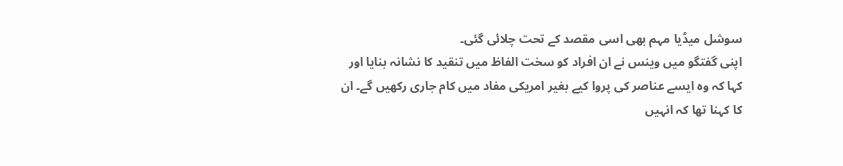سوشل میڈیا مہم بھی اسی مقصد کے تحت چلائی گئی۔
اپنی گفتگو میں وینس نے ان افراد کو سخت الفاظ میں تنقید کا نشانہ بنایا اور کہا کہ وہ ایسے عناصر کی پروا کیے بغیر امریکی مفاد میں کام جاری رکھیں گے۔ ان کا کہنا تھا کہ انہیں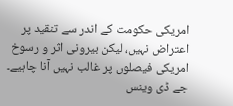امریکی حکومت کے اندر سے تنقید پر اعتراض نہیں، لیکن بیرونی اثر و رسوخ امریکی فیصلوں پر غالب نہیں آنا چاہیے۔
جے ڈی وینس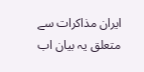ایران مذاکرات سے متعلق یہ بیان اب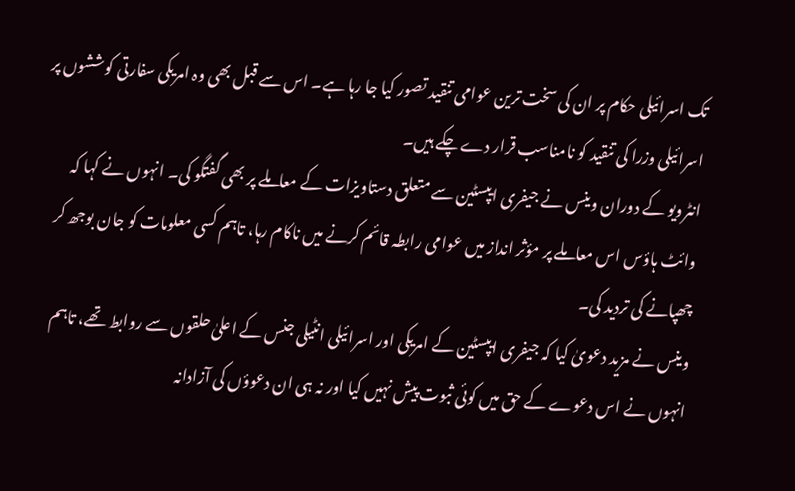تک اسرائیلی حکام پر ان کی سخت ترین عوامی تنقید تصور کیا جا رہا ہے۔ اس سے قبل بھی وہ امریکی سفارتی کوششوں پر اسرائیلی وزرا کی تنقید کو نامناسب قرار دے چکے ہیں۔
انٹرویو کے دوران وینس نے جیفری ایپسٹین سے متعلق دستاویزات کے معاملے پر بھی گفتگو کی۔ انہوں نے کہا کہ وائٹ ہاؤس اس معاملے پر مؤثر انداز میں عوامی رابطہ قائم کرنے میں ناکام رہا، تاہم کسی معلومات کو جان بوجھ کر چھپانے کی تردید کی۔
وینس نے مزید دعویٰ کیا کہ جیفری ایپسٹین کے امریکی اور اسرائیلی انٹیلی جنس کے اعلیٰ حلقوں سے روابط تھے، تاہم انہوں نے اس دعوے کے حق میں کوئی ثبوت پیش نہیں کیا اور نہ ہی ان دعوؤں کی آزادانہ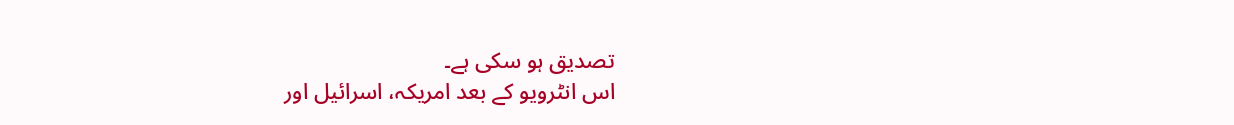تصدیق ہو سکی ہے۔
اس انٹرویو کے بعد امریکہ، اسرائیل اور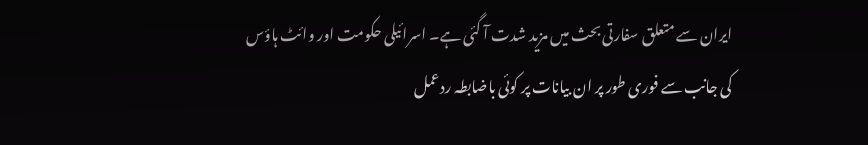ایران سے متعلق سفارتی بحث میں مزید شدت آ گئی ہے۔ اسرائیلی حکومت اور وائٹ ہاؤس کی جانب سے فوری طور پر ان بیانات پر کوئی باضابطہ ردعمل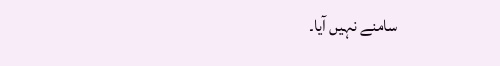سامنے نہیں آیا۔